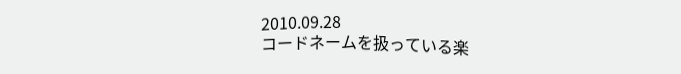2010.09.28
コードネームを扱っている楽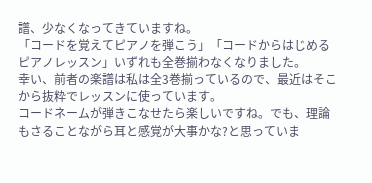譜、少なくなってきていますね。
「コードを覚えてピアノを弾こう」「コードからはじめるピアノレッスン」いずれも全巻揃わなくなりました。
幸い、前者の楽譜は私は全3巻揃っているので、最近はそこから抜粋でレッスンに使っています。
コードネームが弾きこなせたら楽しいですね。でも、理論もさることながら耳と感覚が大事かな?と思っていま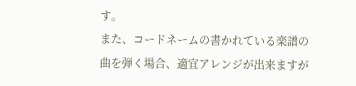す。
また、コードネームの書かれている楽譜の曲を弾く場合、適宜アレンジが出来ますが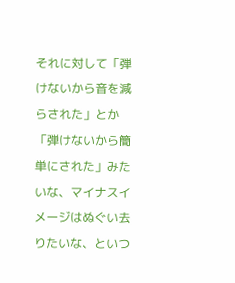それに対して「弾けないから音を減らされた」とか「弾けないから簡単にされた」みたいな、マイナスイメージはぬぐい去りたいな、といつ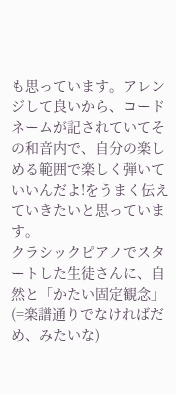も思っています。アレンジして良いから、コードネームが記されていてその和音内で、自分の楽しめる範囲で楽しく弾いていいんだよ!をうまく伝えていきたいと思っています。
クラシックピアノでスタートした生徒さんに、自然と「かたい固定観念」(=楽譜通りでなければだめ、みたいな)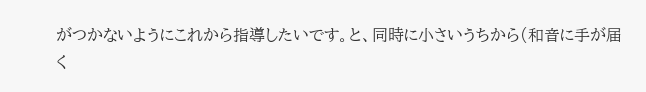がつかないようにこれから指導したいです。と、同時に小さいうちから(和音に手が届く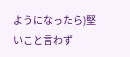ようになったら)堅いこと言わず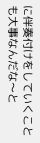に伴奏付けをしていくことも大事なんだな〜と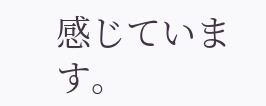感じています。